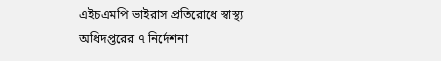এইচএমপি ভাইরাস প্রতিরোধে স্বাস্থ্য অধিদপ্তরের ৭ নির্দেশনা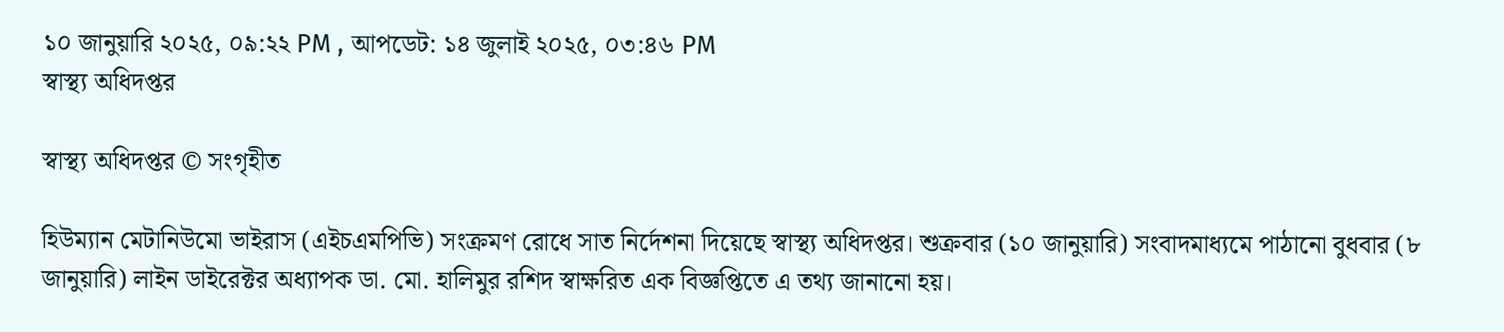১০ জানুয়ারি ২০২৫, ০৯:২২ PM , আপডেট: ১৪ জুলাই ২০২৫, ০৩:৪৬ PM
স্বাস্থ্য অধিদপ্তর

স্বাস্থ্য অধিদপ্তর © সংগৃহীত

হিউম্যান মেটানিউমো ভাইরাস (এইচএমপিভি) সংক্রমণ রোধে সাত নির্দেশনা দিয়েছে স্বাস্থ্য অধিদপ্তর। শুক্রবার (১০ জানুয়ারি) সংবাদমাধ্যমে পাঠানো বুধবার (৮ জানুয়ারি) লাইন ডাইরেক্টর অধ্যাপক ডা. মো. হালিমুর রশিদ স্বাক্ষরিত এক বিজ্ঞপ্তিতে এ তথ্য জানানো হয়।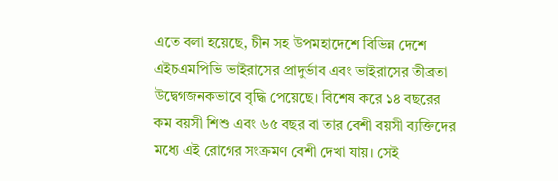এতে বলা হয়েছে, চীন সহ উপমহাদেশে বিভিন্ন দেশে এইচএমপিভি ভাইরাসের প্রাদুর্ভাব এবং ভাইরাসের তীব্রতা উদ্বেগজনকভাবে বৃদ্ধি পেয়েছে। বিশেষ করে ১৪ বছরের কম বয়সী শিশু এবং ৬৫ বছর বা তার বেশী বয়সী ব্যক্তিদের মধ্যে এই রোগের সংক্রমণ বেশী দেখা যায়। সেই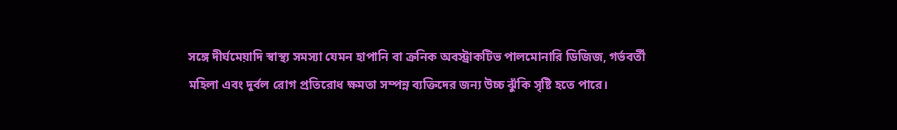সঙ্গে দীর্ঘমেয়াদি স্বাস্থ্য সমস্যা যেমন হাপানি বা ক্রনিক অবস্ট্রাকটিভ পালমোনারি ডিজিজ, গর্ভবর্তী মহিলা এবং দুর্বল রোগ প্রতিরোধ ক্ষমতা সম্পন্ন ব্যক্তিদের জন্য উচ্চ ঝুঁকি সৃষ্টি হতে পারে।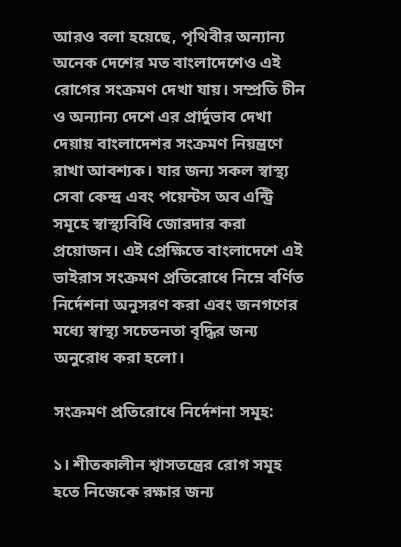আরও বলা হয়েছে, পৃথিবীর অন্যান্য অনেক দেশের মত বাংলাদেশেও এই রোগের সংক্রমণ দেখা যায়। সম্প্রতি চীন ও অন্যান্য দেশে এর প্রার্দুভাব দেখা দেয়ায় বাংলাদেশর সংক্রমণ নিয়ন্ত্রণে রাখা আবশ্যক। যার জন্য সকল স্বাস্থ্য সেবা কেন্দ্র এবং পয়েন্টস অব এন্ট্রি সমূহে স্বাস্থ্যবিধি জোরদার করা প্রয়োজন। এই প্রেক্ষিতে বাংলাদেশে এই ভাইরাস সংক্রমণ প্রতিরোধে নিম্নে বর্ণিত নির্দেশনা অনুসরণ করা এবং জনগণের মধ্যে স্বাস্থ্য সচেতনতা বৃদ্ধির জন্য অনুরোধ করা হলো।

সংক্রমণ প্রতিরোধে নির্দেশনা সমূহ:

১। শীতকালীন শ্বাসতন্ত্রের রোগ সমূহ হতে নিজেকে রক্ষার জন্য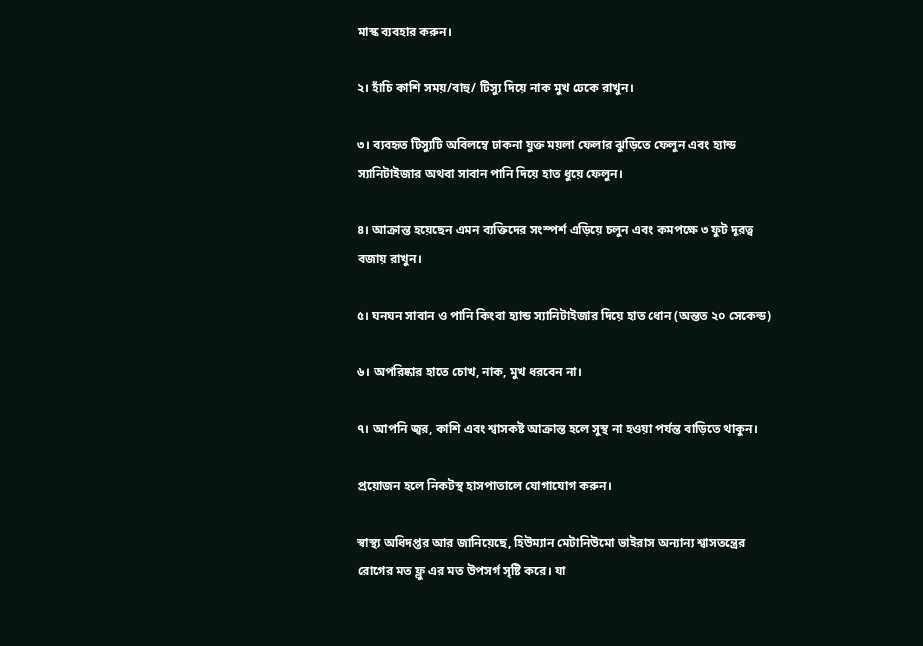মাস্ক ব্যবহার করুন।

২। হাঁচি কাশি সময়/বাহু/ টিস্যু দিয়ে নাক মুখ ঢেকে রাখুন।

৩। ব্যবহৃত টিস্যুটি অবিলম্বে ঢাকনা যুক্ত ময়লা ফেলার ঝুড়িতে ফেলুন এবং হ্যান্ড স্যানিটাইজার অথবা সাবান পানি দিয়ে হাত ধুয়ে ফেলুন।

৪। আক্রান্ত হয়েছেন এমন ব্যক্তিদের সংস্পর্শ এড়িয়ে চলুন এবং কমপক্ষে ৩ ফুট দূরত্ব বজায় রাখুন।

৫। ঘনঘন সাবান ও পানি কিংবা হ্যান্ড স্যানিটাইজার দিয়ে হাত ধোন (অন্তত ২০ সেকেন্ড)

৬। অপরিষ্কার হাতে চোখ, নাক, মুখ ধরবেন না।

৭। আপনি জ্বর, কাশি এবং শ্বাসকষ্ট আক্রান্ত হলে সুস্থ না হওয়া পর্যন্ত বাড়িতে থাকুন।

প্রয়োজন হলে নিকটস্থ হাসপাতালে যোগাযোগ করুন।

স্বাস্থ্য অধিদপ্তর আর জানিয়েছে, হিউম্যান মেটানিউমো ভাইরাস অন্যান্য শ্বাসতন্ত্রের রোগের মত ফ্লু এর মত উপসর্গ সৃষ্টি করে। যা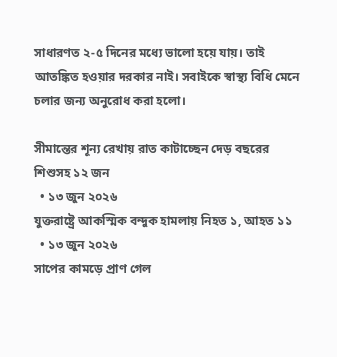সাধারণত ২-৫ দিনের মধ্যে ভালো হয়ে যায়। তাই আতঙ্কিত হওয়ার দরকার নাই। সবাইকে স্বাস্থ্য বিধি মেনে চলার জন্য অনুরোধ করা হলো।

সীমান্তের শূন্য রেখায় রাত কাটাচ্ছেন দেড় বছরের শিশুসহ ১২ জন
  • ১৩ জুন ২০২৬
যুক্তরাষ্ট্রে আকস্মিক বন্দুক হামলায় নিহত ১, আহত ১১
  • ১৩ জুন ২০২৬
সাপের কামড়ে প্রাণ গেল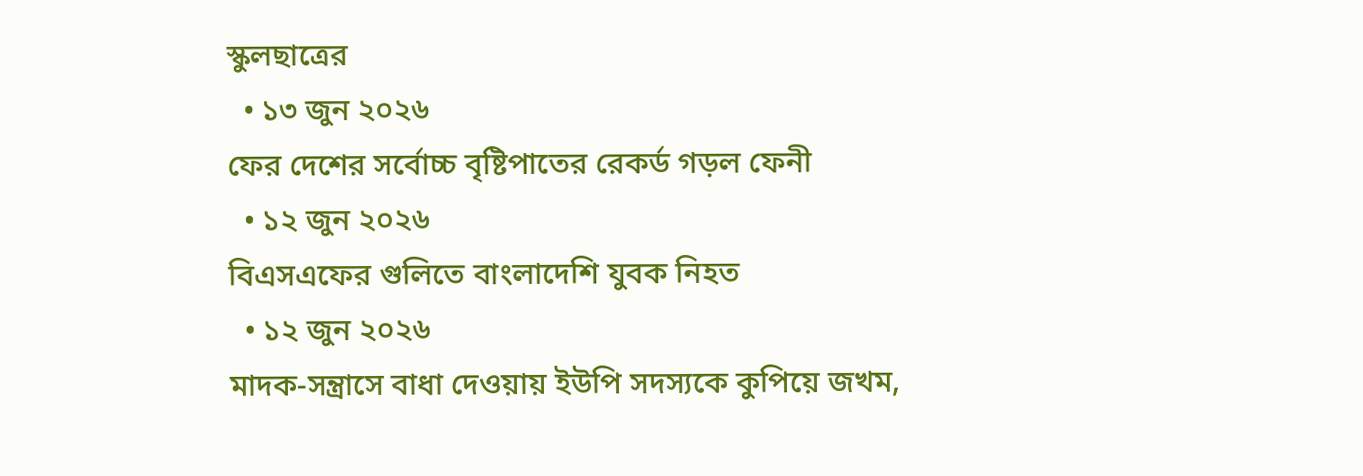স্কুলছাত্রের
  • ১৩ জুন ২০২৬
ফের দেশের সর্বোচ্চ বৃষ্টিপাতের রেকর্ড গড়ল ফেনী
  • ১২ জুন ২০২৬
বিএসএফের ‍গুলিতে বাংলাদেশি যুবক নিহত
  • ১২ জুন ২০২৬
মাদক-সন্ত্রাসে বাধা দেওয়ায় ইউপি সদস্যকে কুপিয়ে জখম,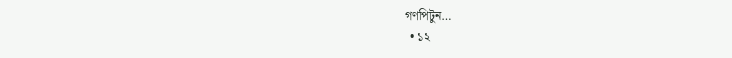গণপিটুন…
  • ১২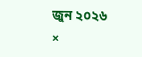জুন ২০২৬
×